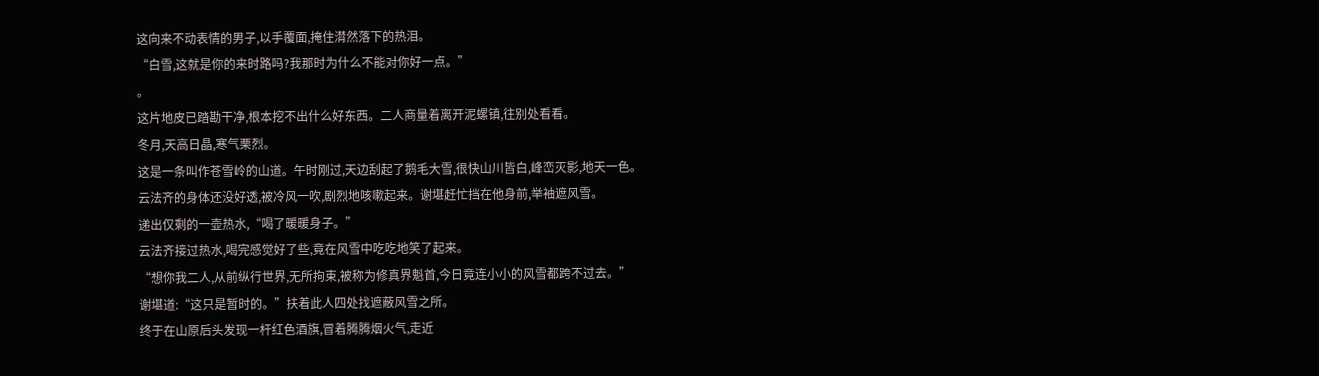这向来不动表情的男子,以手覆面,掩住潸然落下的热泪。
“白雪,这就是你的来时路吗?我那时为什么不能对你好一点。”
。
这片地皮已踏勘干净,根本挖不出什么好东西。二人商量着离开泥螺镇,往别处看看。
冬月,天高日晶,寒气栗烈。
这是一条叫作苍雪岭的山道。午时刚过,天边刮起了鹅毛大雪,很快山川皆白,峰峦灭影,地天一色。
云法齐的身体还没好透,被冷风一吹,剧烈地咳嗽起来。谢堪赶忙挡在他身前,举袖遮风雪。
递出仅剩的一壶热水,“喝了暖暖身子。”
云法齐接过热水,喝完感觉好了些,竟在风雪中吃吃地笑了起来。
“想你我二人,从前纵行世界,无所拘束,被称为修真界魁首,今日竟连小小的风雪都跨不过去。”
谢堪道:“这只是暂时的。”扶着此人四处找遮蔽风雪之所。
终于在山原后头发现一杆红色酒旗,冒着腾腾烟火气,走近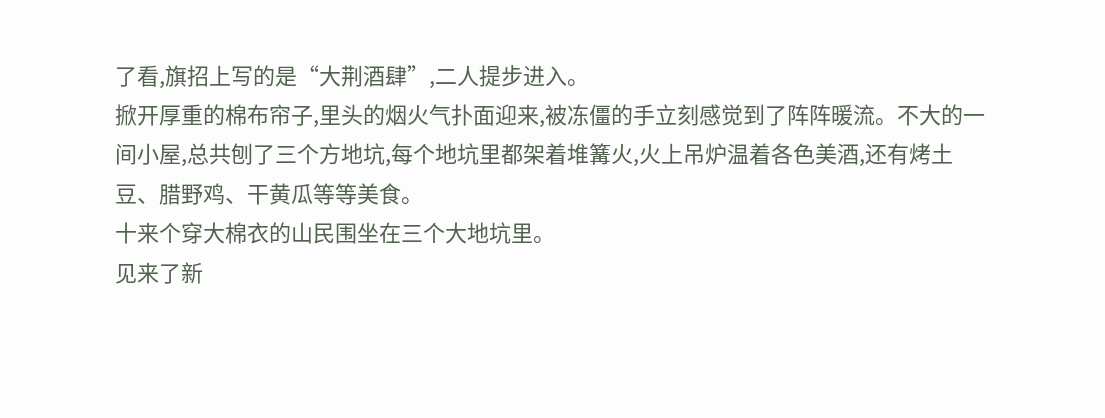了看,旗招上写的是“大荆酒肆”,二人提步进入。
掀开厚重的棉布帘子,里头的烟火气扑面迎来,被冻僵的手立刻感觉到了阵阵暖流。不大的一间小屋,总共刨了三个方地坑,每个地坑里都架着堆篝火,火上吊炉温着各色美酒,还有烤土豆、腊野鸡、干黄瓜等等美食。
十来个穿大棉衣的山民围坐在三个大地坑里。
见来了新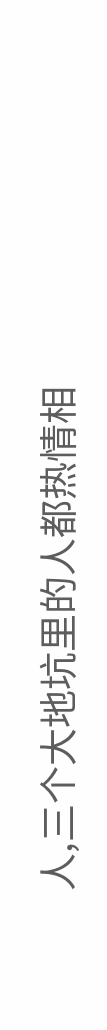人,三个大地坑里的人都热情相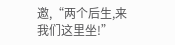邀,“两个后生,来我们这里坐!”